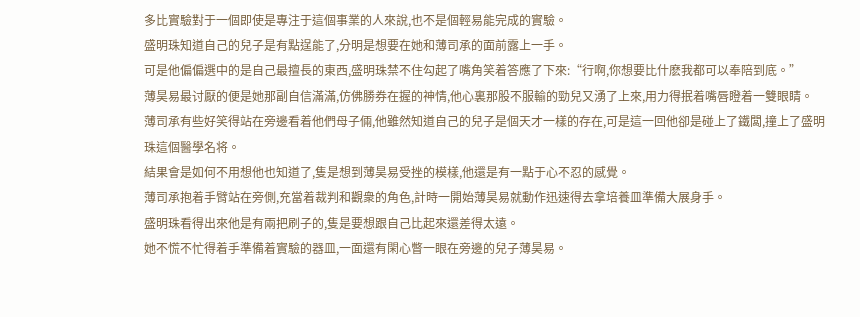多比實驗對于一個即使是專注于這個事業的人來說,也不是個輕易能完成的實驗。
盛明珠知道自己的兒子是有點逞能了,分明是想要在她和薄司承的面前露上一手。
可是他偏偏選中的是自己最擅長的東西,盛明珠禁不住勾起了嘴角笑着答應了下來:“行啊,你想要比什麽我都可以奉陪到底。”
薄昊易最讨厭的便是她那副自信滿滿,仿佛勝券在握的神情,他心裏那股不服輸的勁兒又湧了上來,用力得抿着嘴唇瞪着一雙眼睛。
薄司承有些好笑得站在旁邊看着他們母子倆,他雖然知道自己的兒子是個天才一樣的存在,可是這一回他卻是碰上了鐵闆,撞上了盛明珠這個醫學名将。
結果會是如何不用想他也知道了,隻是想到薄昊易受挫的模樣,他還是有一點于心不忍的感覺。
薄司承抱着手臂站在旁側,充當着裁判和觀衆的角色,計時一開始薄昊易就動作迅速得去拿培養皿準備大展身手。
盛明珠看得出來他是有兩把刷子的,隻是要想跟自己比起來還差得太遠。
她不慌不忙得着手準備着實驗的器皿,一面還有閑心瞥一眼在旁邊的兒子薄昊易。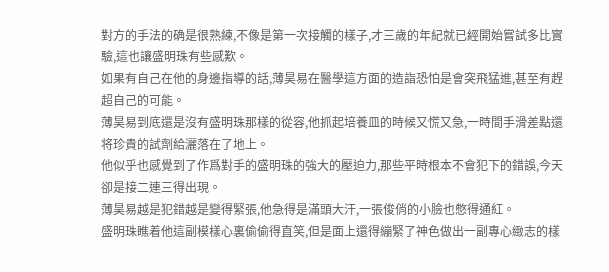對方的手法的确是很熟練,不像是第一次接觸的樣子,才三歲的年紀就已經開始嘗試多比實驗,這也讓盛明珠有些感歎。
如果有自己在他的身邊指導的話,薄昊易在醫學這方面的造詣恐怕是會突飛猛進,甚至有趕超自己的可能。
薄昊易到底還是沒有盛明珠那樣的從容,他抓起培養皿的時候又慌又急,一時間手滑差點還将珍貴的試劑給灑落在了地上。
他似乎也感覺到了作爲對手的盛明珠的強大的壓迫力,那些平時根本不會犯下的錯誤,今天卻是接二連三得出現。
薄昊易越是犯錯越是變得緊張,他急得是滿頭大汗,一張俊俏的小臉也憋得通紅。
盛明珠瞧着他這副模樣心裏偷偷得直笑,但是面上還得繃緊了神色做出一副專心緻志的樣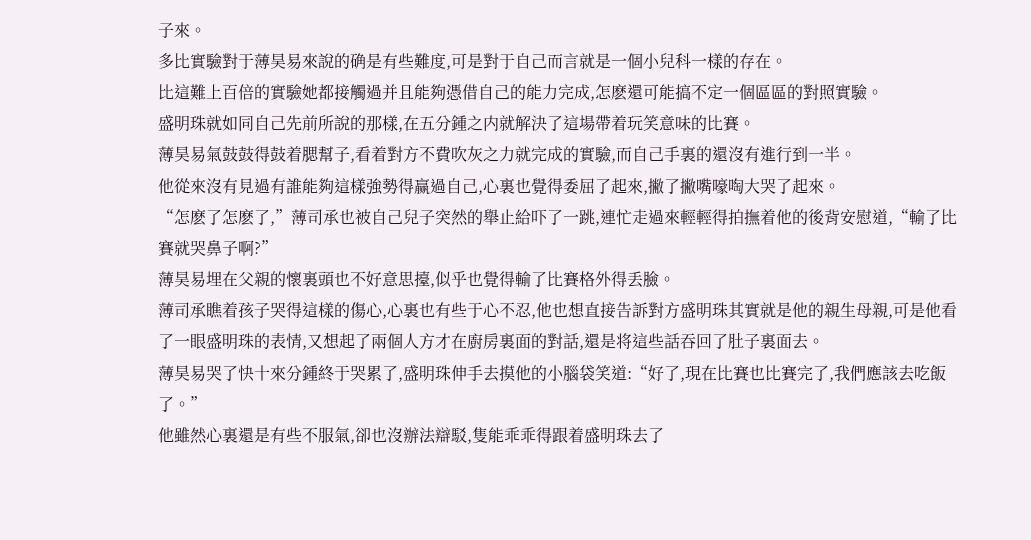子來。
多比實驗對于薄昊易來說的确是有些難度,可是對于自己而言就是一個小兒科一樣的存在。
比這難上百倍的實驗她都接觸過并且能夠憑借自己的能力完成,怎麽還可能搞不定一個區區的對照實驗。
盛明珠就如同自己先前所說的那樣,在五分鍾之内就解決了這場帶着玩笑意味的比賽。
薄昊易氣鼓鼓得鼓着腮幫子,看着對方不費吹灰之力就完成的實驗,而自己手裏的還沒有進行到一半。
他從來沒有見過有誰能夠這樣強勢得赢過自己,心裏也覺得委屈了起來,撇了撇嘴嚎啕大哭了起來。
“怎麽了怎麽了,”薄司承也被自己兒子突然的舉止給吓了一跳,連忙走過來輕輕得拍撫着他的後背安慰道,“輸了比賽就哭鼻子啊?”
薄昊易埋在父親的懷裏頭也不好意思擡,似乎也覺得輸了比賽格外得丢臉。
薄司承瞧着孩子哭得這樣的傷心,心裏也有些于心不忍,他也想直接告訴對方盛明珠其實就是他的親生母親,可是他看了一眼盛明珠的表情,又想起了兩個人方才在廚房裏面的對話,還是将這些話吞回了肚子裏面去。
薄昊易哭了快十來分鍾終于哭累了,盛明珠伸手去摸他的小腦袋笑道:“好了,現在比賽也比賽完了,我們應該去吃飯了。”
他雖然心裏還是有些不服氣,卻也沒辦法辯駁,隻能乖乖得跟着盛明珠去了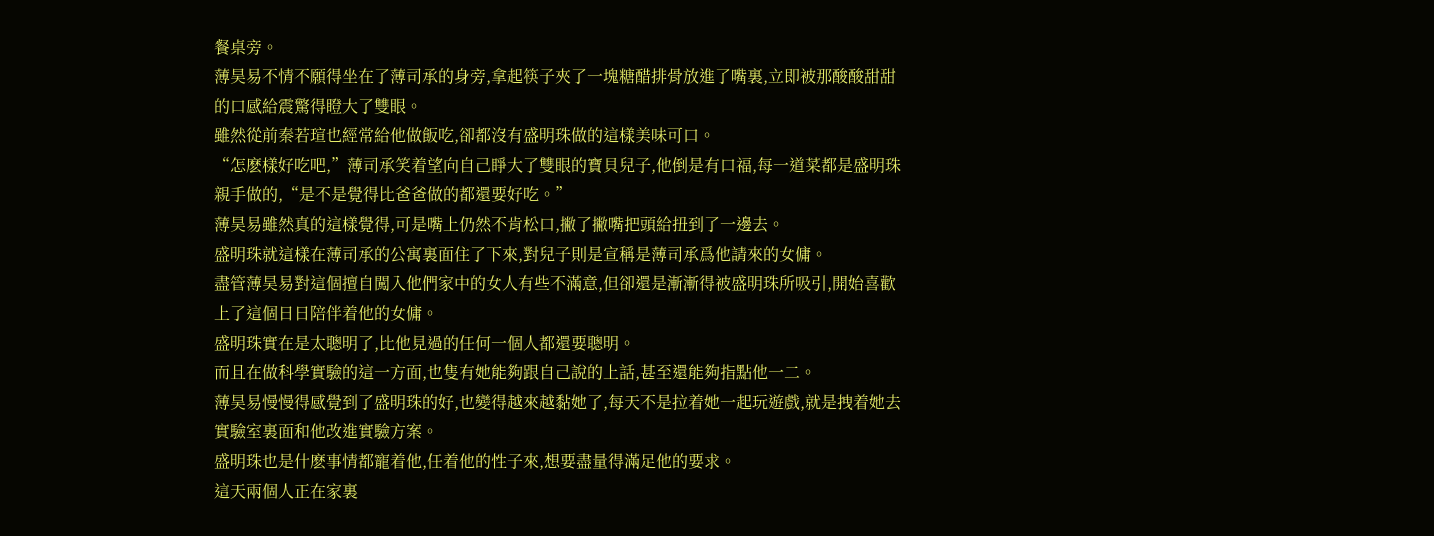餐桌旁。
薄昊易不情不願得坐在了薄司承的身旁,拿起筷子夾了一塊糖醋排骨放進了嘴裏,立即被那酸酸甜甜的口感給震驚得瞪大了雙眼。
雖然從前秦若瑄也經常給他做飯吃,卻都沒有盛明珠做的這樣美味可口。
“怎麽樣好吃吧,”薄司承笑着望向自己睜大了雙眼的寶貝兒子,他倒是有口福,每一道菜都是盛明珠親手做的,“是不是覺得比爸爸做的都還要好吃。”
薄昊易雖然真的這樣覺得,可是嘴上仍然不肯松口,撇了撇嘴把頭給扭到了一邊去。
盛明珠就這樣在薄司承的公寓裏面住了下來,對兒子則是宣稱是薄司承爲他請來的女傭。
盡管薄昊易對這個擅自闖入他們家中的女人有些不滿意,但卻還是漸漸得被盛明珠所吸引,開始喜歡上了這個日日陪伴着他的女傭。
盛明珠實在是太聰明了,比他見過的任何一個人都還要聰明。
而且在做科學實驗的這一方面,也隻有她能夠跟自己說的上話,甚至還能夠指點他一二。
薄昊易慢慢得感覺到了盛明珠的好,也變得越來越黏她了,每天不是拉着她一起玩遊戲,就是拽着她去實驗室裏面和他改進實驗方案。
盛明珠也是什麽事情都寵着他,任着他的性子來,想要盡量得滿足他的要求。
這天兩個人正在家裏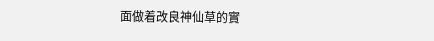面做着改良神仙草的實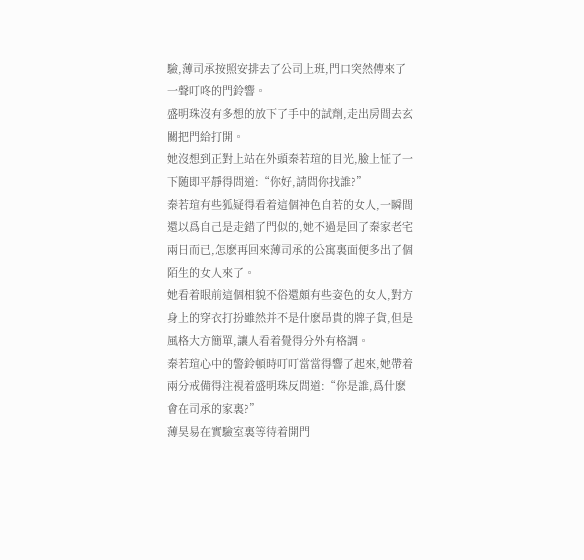驗,薄司承按照安排去了公司上班,門口突然傳來了一聲叮咚的門鈴響。
盛明珠沒有多想的放下了手中的試劑,走出房間去玄關把門給打開。
她沒想到正對上站在外頭秦若瑄的目光,臉上怔了一下随即平靜得問道:“你好,請問你找誰?”
秦若瑄有些狐疑得看着這個神色自若的女人,一瞬間還以爲自己是走錯了門似的,她不過是回了秦家老宅兩日而已,怎麽再回來薄司承的公寓裏面便多出了個陌生的女人來了。
她看着眼前這個相貌不俗還頗有些姿色的女人,對方身上的穿衣打扮雖然并不是什麽昂貴的牌子貨,但是風格大方簡單,讓人看着覺得分外有格調。
秦若瑄心中的警鈴頓時叮叮當當得響了起來,她帶着兩分戒備得注視着盛明珠反問道:“你是誰,爲什麽會在司承的家裏?”
薄昊易在實驗室裏等待着開門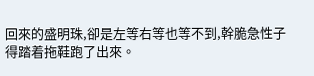回來的盛明珠,卻是左等右等也等不到,幹脆急性子得踏着拖鞋跑了出來。